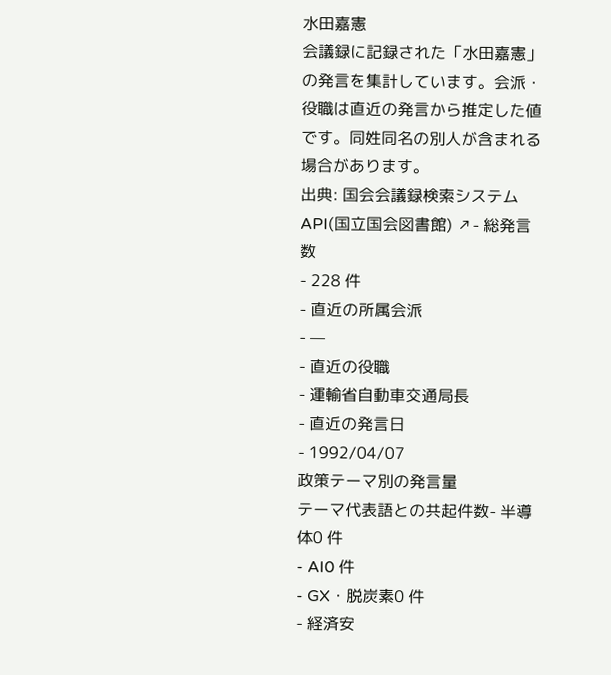水田嘉憲
会議録に記録された「水田嘉憲」の発言を集計しています。会派・役職は直近の発言から推定した値です。同姓同名の別人が含まれる場合があります。
出典: 国会会議録検索システム API(国立国会図書館) ↗- 総発言数
- 228 件
- 直近の所属会派
- —
- 直近の役職
- 運輸省自動車交通局長
- 直近の発言日
- 1992/04/07
政策テーマ別の発言量
テーマ代表語との共起件数- 半導体0 件
- AI0 件
- GX・脱炭素0 件
- 経済安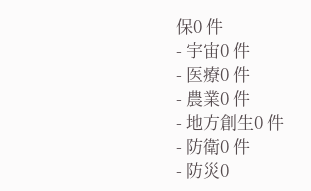保0 件
- 宇宙0 件
- 医療0 件
- 農業0 件
- 地方創生0 件
- 防衛0 件
- 防災0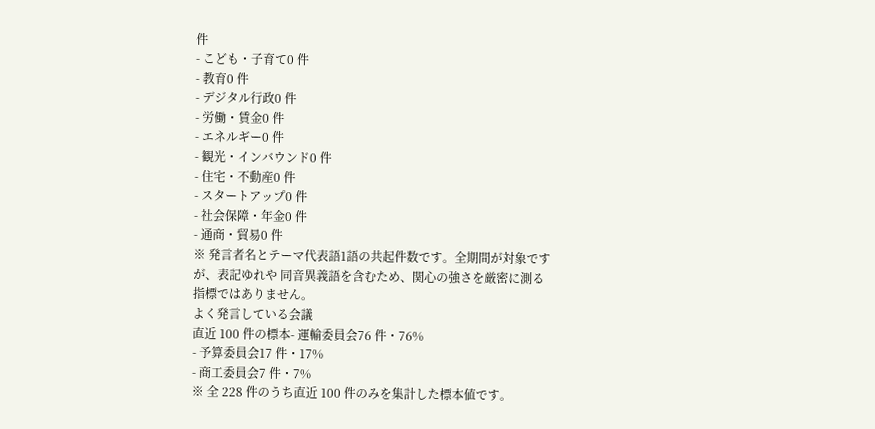件
- こども・子育て0 件
- 教育0 件
- デジタル行政0 件
- 労働・賃金0 件
- エネルギー0 件
- 観光・インバウンド0 件
- 住宅・不動産0 件
- スタートアップ0 件
- 社会保障・年金0 件
- 通商・貿易0 件
※ 発言者名とテーマ代表語1語の共起件数です。全期間が対象ですが、表記ゆれや 同音異義語を含むため、関心の強さを厳密に測る指標ではありません。
よく発言している会議
直近 100 件の標本- 運輸委員会76 件・76%
- 予算委員会17 件・17%
- 商工委員会7 件・7%
※ 全 228 件のうち直近 100 件のみを集計した標本値です。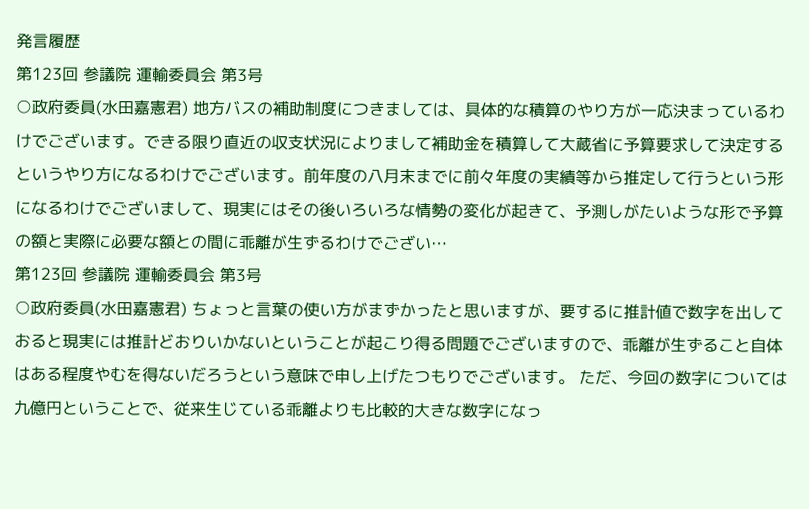発言履歴
第123回 参議院 運輸委員会 第3号
○政府委員(水田嘉憲君) 地方バスの補助制度につきましては、具体的な積算のやり方が一応決まっているわけでございます。できる限り直近の収支状況によりまして補助金を積算して大蔵省に予算要求して決定するというやり方になるわけでございます。前年度の八月末までに前々年度の実績等から推定して行うという形になるわけでございまして、現実にはその後いろいろな情勢の変化が起きて、予測しがたいような形で予算の額と実際に必要な額との間に乖離が生ずるわけでござい…
第123回 参議院 運輸委員会 第3号
○政府委員(水田嘉憲君) ちょっと言葉の使い方がまずかったと思いますが、要するに推計値で数字を出しておると現実には推計どおりいかないということが起こり得る問題でございますので、乖離が生ずること自体はある程度やむを得ないだろうという意味で申し上げたつもりでございます。 ただ、今回の数字については九億円ということで、従来生じている乖離よりも比較的大きな数字になっ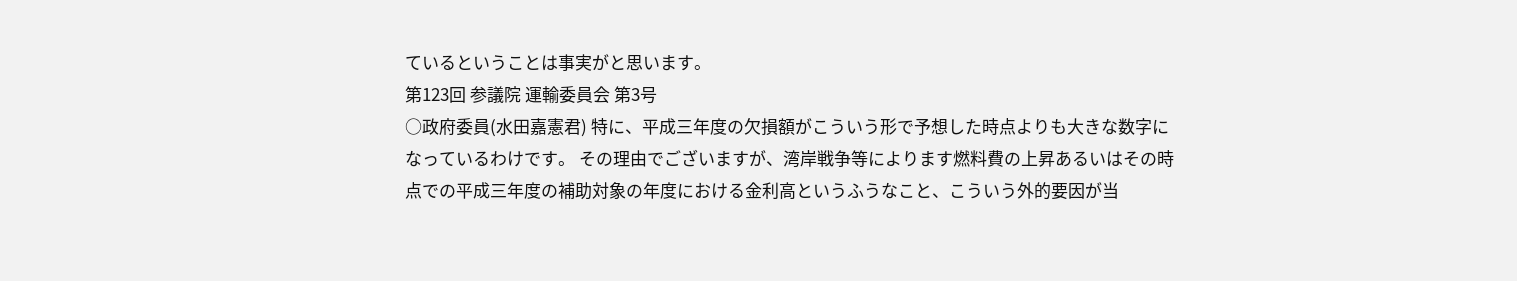ているということは事実がと思います。
第123回 参議院 運輸委員会 第3号
○政府委員(水田嘉憲君) 特に、平成三年度の欠損額がこういう形で予想した時点よりも大きな数字になっているわけです。 その理由でございますが、湾岸戦争等によります燃料費の上昇あるいはその時点での平成三年度の補助対象の年度における金利高というふうなこと、こういう外的要因が当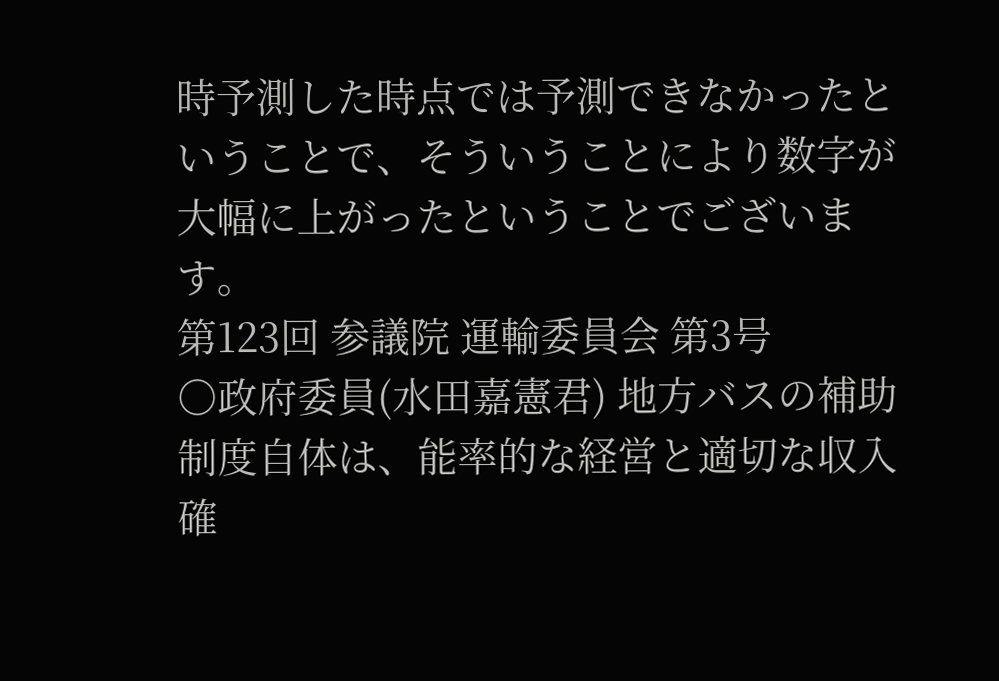時予測した時点では予測できなかったということで、そういうことにより数字が大幅に上がったということでございます。
第123回 参議院 運輸委員会 第3号
○政府委員(水田嘉憲君) 地方バスの補助制度自体は、能率的な経営と適切な収入確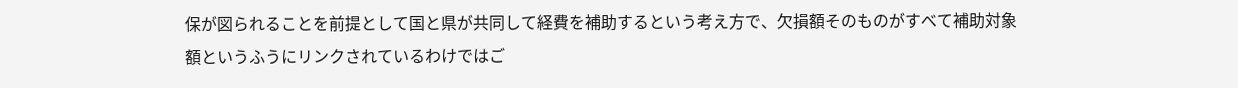保が図られることを前提として国と県が共同して経費を補助するという考え方で、欠損額そのものがすべて補助対象額というふうにリンクされているわけではご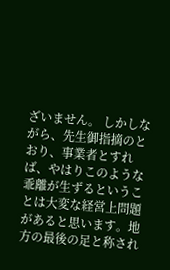ざいません。 しかしながら、先生御指摘のとおり、事業者とすれば、やはりこのような乖離が生ずるということは大変な経営上問題があると思います。地方の最後の足と称され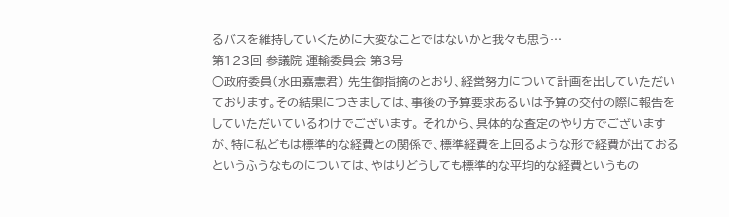るバスを維持していくために大変なことではないかと我々も思う…
第123回 参議院 運輸委員会 第3号
○政府委員(水田嘉憲君) 先生御指摘のとおり、経営努力について計画を出していただいております。その結果につきましては、事後の予算要求あるいは予算の交付の際に報告をしていただいているわけでございます。 それから、具体的な査定のやり方でございますが、特に私どもは標準的な経費との関係で、標準経費を上回るような形で経費が出ておるというふうなものについては、やはりどうしても標準的な平均的な経費というもの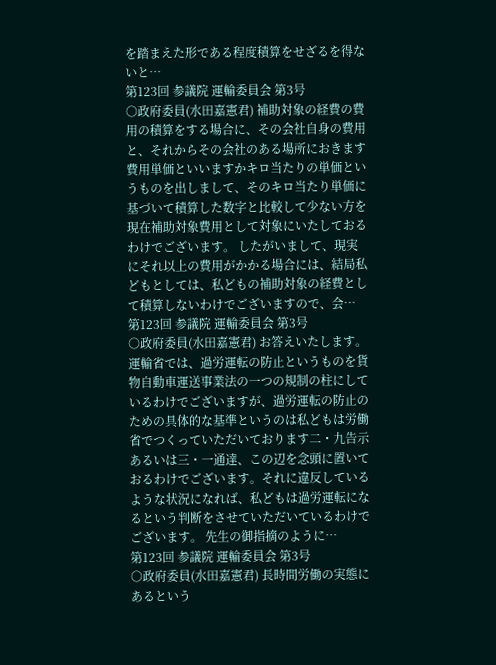を踏まえた形である程度積算をせざるを得ないと…
第123回 参議院 運輸委員会 第3号
○政府委員(水田嘉憲君) 補助対象の経費の費用の積算をする場合に、その会社自身の費用と、それからその会社のある場所におきます費用単価といいますかキロ当たりの単価というものを出しまして、そのキロ当たり単価に基づいて積算した数字と比較して少ない方を現在補助対象費用として対象にいたしておるわけでございます。 したがいまして、現実にそれ以上の費用がかかる場合には、結局私どもとしては、私どもの補助対象の経費として積算しないわけでございますので、会…
第123回 参議院 運輸委員会 第3号
○政府委員(水田嘉憲君) お答えいたします。 運輸省では、過労運転の防止というものを貨物自動車運送事業法の一つの規制の柱にしているわけでございますが、過労運転の防止のための具体的な基準というのは私どもは労働省でつくっていただいております二・九告示あるいは三・一通達、この辺を念頭に置いておるわけでございます。それに違反しているような状況になれば、私どもは過労運転になるという判断をさせていただいているわけでございます。 先生の御指摘のように…
第123回 参議院 運輸委員会 第3号
○政府委員(水田嘉憲君) 長時間労働の実態にあるという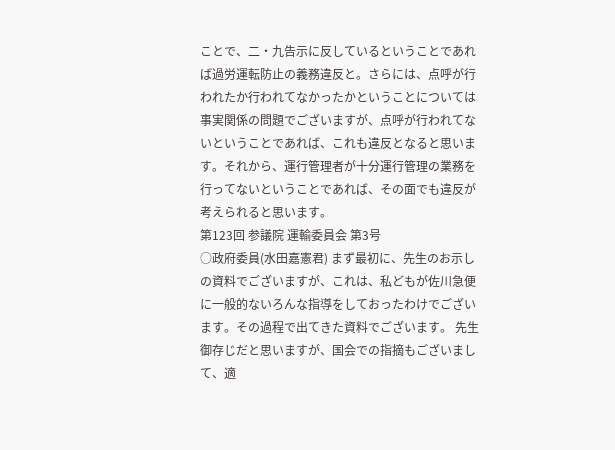ことで、二・九告示に反しているということであれば過労運転防止の義務違反と。さらには、点呼が行われたか行われてなかったかということについては事実関係の問題でございますが、点呼が行われてないということであれば、これも違反となると思います。それから、運行管理者が十分運行管理の業務を行ってないということであれば、その面でも違反が考えられると思います。
第123回 参議院 運輸委員会 第3号
○政府委員(水田嘉憲君) まず最初に、先生のお示しの資料でございますが、これは、私どもが佐川急便に一般的ないろんな指導をしておったわけでございます。その過程で出てきた資料でございます。 先生御存じだと思いますが、国会での指摘もございまして、適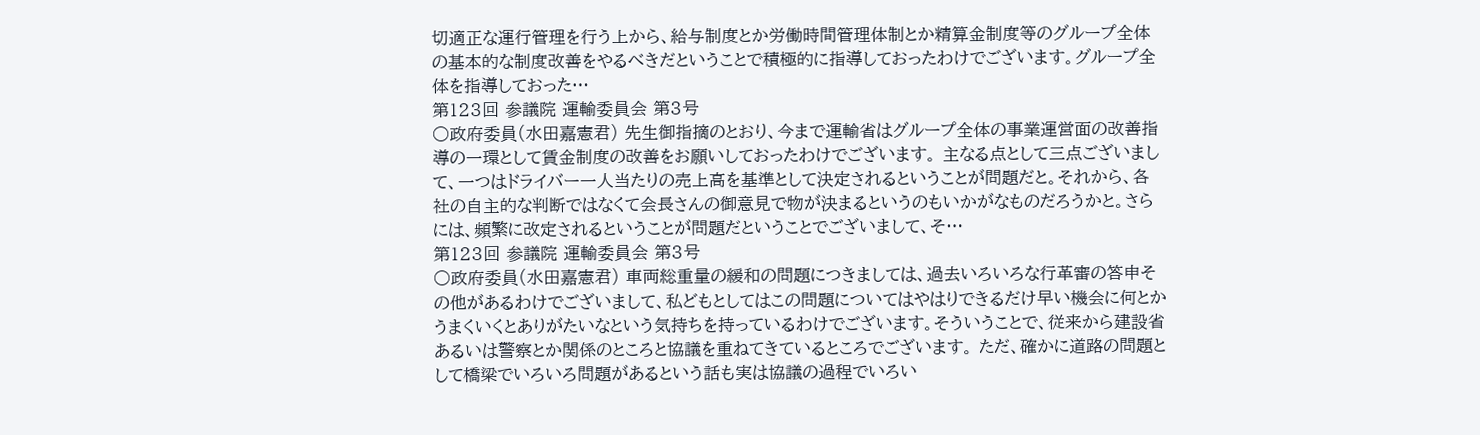切適正な運行管理を行う上から、給与制度とか労働時間管理体制とか精算金制度等のグループ全体の基本的な制度改善をやるべきだということで積極的に指導しておったわけでございます。グループ全体を指導しておった…
第123回 参議院 運輸委員会 第3号
○政府委員(水田嘉憲君) 先生御指摘のとおり、今まで運輸省はグループ全体の事業運営面の改善指導の一環として賃金制度の改善をお願いしておったわけでございます。 主なる点として三点ございまして、一つはドライバー一人当たりの売上高を基準として決定されるということが問題だと。それから、各社の自主的な判断ではなくて会長さんの御意見で物が決まるというのもいかがなものだろうかと。さらには、頻繁に改定されるということが問題だということでございまして、そ…
第123回 参議院 運輸委員会 第3号
○政府委員(水田嘉憲君) 車両総重量の緩和の問題につきましては、過去いろいろな行革審の答申その他があるわけでございまして、私どもとしてはこの問題についてはやはりできるだけ早い機会に何とかうまくいくとありがたいなという気持ちを持っているわけでございます。そういうことで、従来から建設省あるいは警察とか関係のところと協議を重ねてきているところでございます。 ただ、確かに道路の問題として橋梁でいろいろ問題があるという話も実は協議の過程でいろい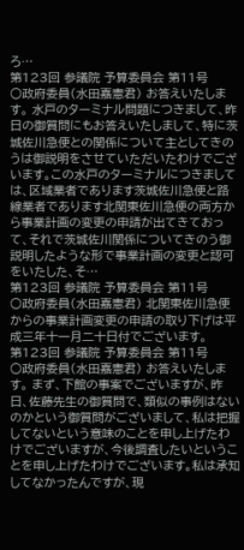ろ…
第123回 参議院 予算委員会 第11号
○政府委員(水田嘉憲君) お答えいたします。 水戸のターミナル問題につきまして、昨日の御質問にもお答えいたしまして、特に茨城佐川急便との関係について主としてきのうは御説明をさせていただいたわけでございます。この水戸のターミナルにつきましては、区域業者であります茨城佐川急便と路線業者であります北関東佐川急便の両方から事業計画の変更の申請が出てきておって、それで茨城佐川関係についてきのう御説明したような形で事業計画の変更と認可をいたした、そ…
第123回 参議院 予算委員会 第11号
○政府委員(水田嘉憲君) 北関東佐川急便からの事業計画変更の申請の取り下げは平成三年十一月二十日付でございます。
第123回 参議院 予算委員会 第11号
○政府委員(水田嘉憲君) お答えいたします。 まず、下館の事案でございますが、昨日、佐藤先生の御質問で、類似の事例はないのかという御質問がございまして、私は把握してないという意味のことを申し上げたわけでございますが、今後調査したいということを申し上げたわけでございます。私は承知してなかったんですが、現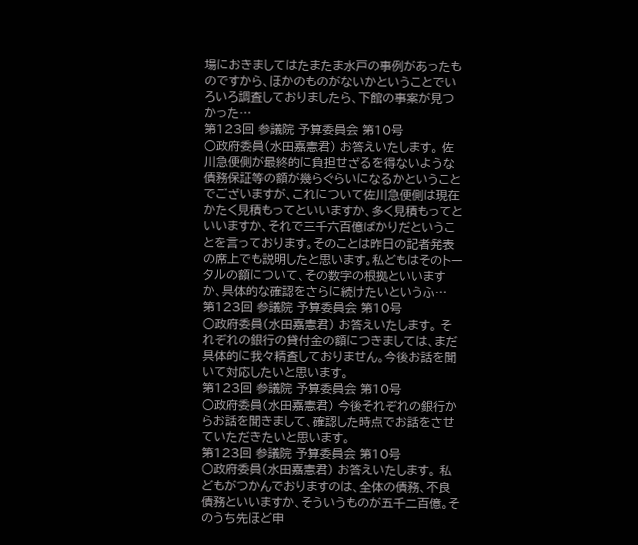場におきましてはたまたま水戸の事例があったものですから、ほかのものがないかということでいろいろ調査しておりましたら、下館の事案が見つかった…
第123回 参議院 予算委員会 第10号
○政府委員(水田嘉憲君) お答えいたします。 佐川急便側が最終的に負担せざるを得ないような債務保証等の額が幾らぐらいになるかということでございますが、これについて佐川急便側は現在かたく見積もってといいますか、多く見積もってといいますか、それで三千六百億ばかりだということを言っております。そのことは昨日の記者発表の席上でも説明したと思います。私どもはそのトータルの額について、その数字の根拠といいますか、具体的な確認をさらに続けたいというふ…
第123回 参議院 予算委員会 第10号
○政府委員(水田嘉憲君) お答えいたします。 それぞれの銀行の貸付金の額につきましては、まだ具体的に我々精査しておりません。今後お話を聞いて対応したいと思います。
第123回 参議院 予算委員会 第10号
○政府委員(水田嘉憲君) 今後それぞれの銀行からお話を聞きまして、確認した時点でお話をさせていただきたいと思います。
第123回 参議院 予算委員会 第10号
○政府委員(水田嘉憲君) お答えいたします。 私どもがつかんでおりますのは、全体の債務、不良債務といいますか、そういうものが五千二百億。そのうち先ほど申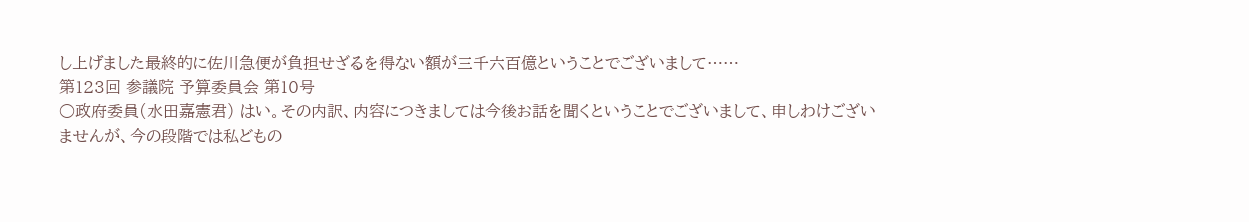し上げました最終的に佐川急便が負担せざるを得ない額が三千六百億ということでございまして……
第123回 参議院 予算委員会 第10号
○政府委員(水田嘉憲君) はい。その内訳、内容につきましては今後お話を聞くということでございまして、申しわけございませんが、今の段階では私どもの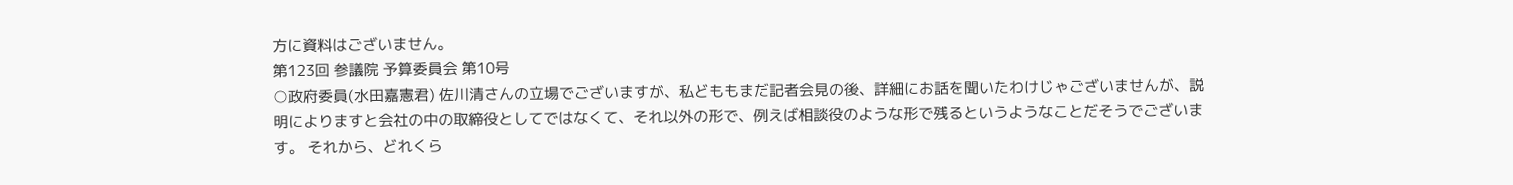方に資料はございません。
第123回 参議院 予算委員会 第10号
○政府委員(水田嘉憲君) 佐川清さんの立場でございますが、私どももまだ記者会見の後、詳細にお話を聞いたわけじゃございませんが、説明によりますと会社の中の取締役としてではなくて、それ以外の形で、例えば相談役のような形で残るというようなことだそうでございます。 それから、どれくら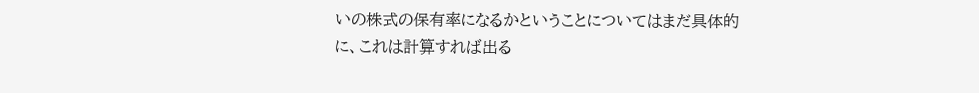いの株式の保有率になるかということについてはまだ具体的に、これは計算すれば出る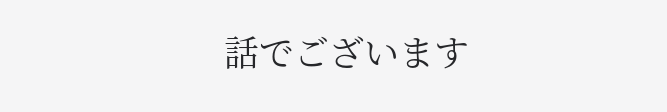話でございます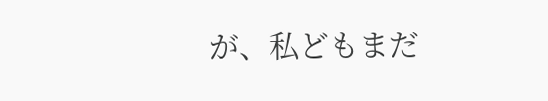が、私どもまだ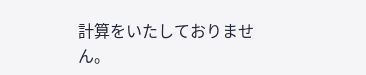計算をいたしておりません。